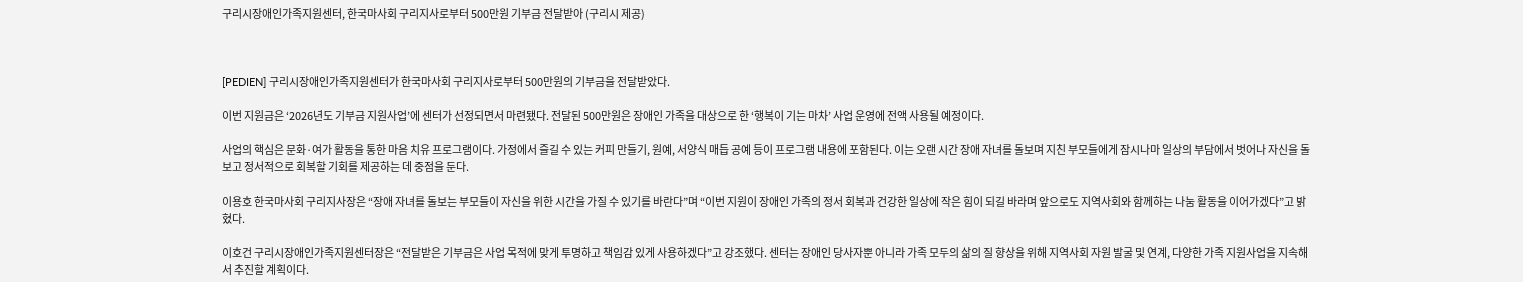구리시장애인가족지원센터, 한국마사회 구리지사로부터 500만원 기부금 전달받아 (구리시 제공)



[PEDIEN] 구리시장애인가족지원센터가 한국마사회 구리지사로부터 500만원의 기부금을 전달받았다.

이번 지원금은 ‘2026년도 기부금 지원사업’에 센터가 선정되면서 마련됐다. 전달된 500만원은 장애인 가족을 대상으로 한 ‘행복이 기는 마차’ 사업 운영에 전액 사용될 예정이다.

사업의 핵심은 문화·여가 활동을 통한 마음 치유 프로그램이다. 가정에서 즐길 수 있는 커피 만들기, 원예, 서양식 매듭 공예 등이 프로그램 내용에 포함된다. 이는 오랜 시간 장애 자녀를 돌보며 지친 부모들에게 잠시나마 일상의 부담에서 벗어나 자신을 돌보고 정서적으로 회복할 기회를 제공하는 데 중점을 둔다.

이용호 한국마사회 구리지사장은 “장애 자녀를 돌보는 부모들이 자신을 위한 시간을 가질 수 있기를 바란다”며 “이번 지원이 장애인 가족의 정서 회복과 건강한 일상에 작은 힘이 되길 바라며 앞으로도 지역사회와 함께하는 나눔 활동을 이어가겠다”고 밝혔다.

이호건 구리시장애인가족지원센터장은 “전달받은 기부금은 사업 목적에 맞게 투명하고 책임감 있게 사용하겠다”고 강조했다. 센터는 장애인 당사자뿐 아니라 가족 모두의 삶의 질 향상을 위해 지역사회 자원 발굴 및 연계, 다양한 가족 지원사업을 지속해서 추진할 계획이다.